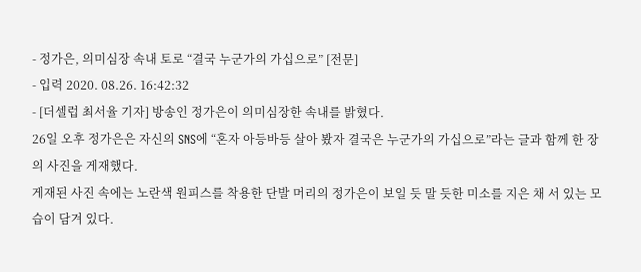- 정가은, 의미심장 속내 토로 “결국 누군가의 가십으로” [전문]
- 입력 2020. 08.26. 16:42:32
- [더셀럽 최서율 기자] 방송인 정가은이 의미심장한 속내를 밝혔다.
26일 오후 정가은은 자신의 SNS에 “혼자 아등바등 살아 봤자 결국은 누군가의 가십으로”라는 글과 함께 한 장의 사진을 게재했다.
게재된 사진 속에는 노란색 원피스를 착용한 단발 머리의 정가은이 보일 듯 말 듯한 미소를 지은 채 서 있는 모습이 담겨 있다.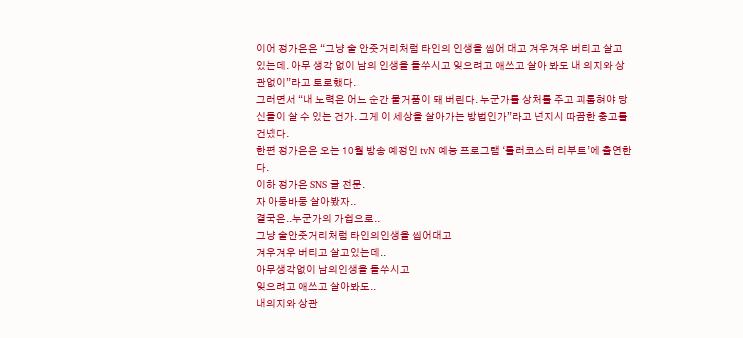이어 정가은은 “그냥 술 안줏거리처럼 타인의 인생을 씹어 대고 겨우겨우 버티고 살고 있는데. 아무 생각 없이 남의 인생을 들쑤시고 잊으려고 애쓰고 살아 봐도 내 의지와 상관없이”라고 토로했다.
그러면서 “내 노력은 어느 순간 물거품이 돼 버린다. 누군가를 상처를 주고 괴롭혀야 당신들이 살 수 있는 건가. 그게 이 세상을 살아가는 방법인가”라고 넌지시 따끔한 충고를 건넸다.
한편 정가은은 오는 10월 방송 예정인 tvN 예능 프로그램 ‘롤러코스터 리부트’에 출연한다.
이하 정가은 SNS 글 전문.
자 아둥바둥 살아봤자..
결국은..누군가의 가쉽으로..
그냥 술안줏거리처럼 타인의인생을 씹어대고
겨우겨우 버티고 살고있는데..
아무생각없이 남의인생을 들쑤시고
잊으려고 애쓰고 살아봐도..
내의지와 상관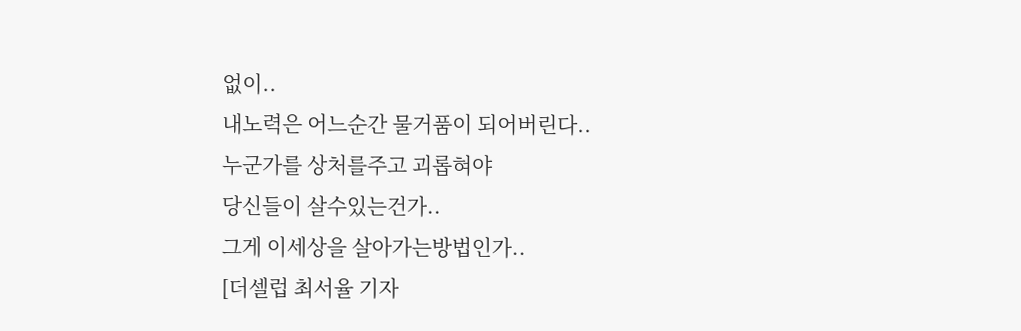없이..
내노력은 어느순간 물거품이 되어버린다..
누군가를 상처를주고 괴롭혀야
당신들이 살수있는건가..
그게 이세상을 살아가는방법인가..
[더셀럽 최서율 기자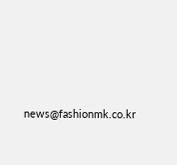news@fashionmk.co.kr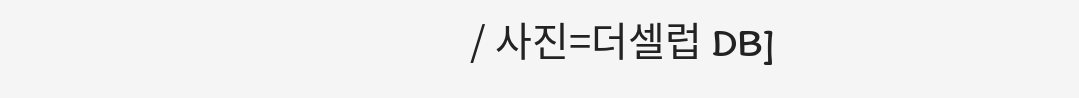/ 사진=더셀럽 DB]